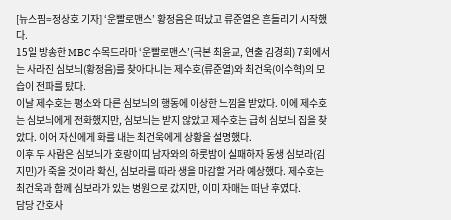[뉴스핌=정상호 기자] ‘운빨로맨스’ 황정음은 떠났고 류준열은 흔들리기 시작했다.
15일 방송한 MBC 수목드라마 ‘운빨로맨스’(극본 최윤교, 연출 김경희) 7회에서는 사라진 심보늬(황정음)를 찾아다니는 제수호(류준열)와 최건욱(이수혁)의 모습이 전파를 탔다.
이날 제수호는 평소와 다른 심보늬의 행동에 이상한 느낌을 받았다. 이에 제수호는 심보늬에게 전화했지만, 심보늬는 받지 않았고 제수호는 급히 심보늬 집을 찾았다. 이어 자신에게 화를 내는 최건욱에게 상황을 설명했다.
이후 두 사람은 심보늬가 호랑이띠 남자와의 하룻밤이 실패하자 동생 심보라(김지민)가 죽을 것이라 확신, 심보라를 따라 생을 마감할 거라 예상했다. 제수호는 최건욱과 함께 심보라가 있는 병원으로 갔지만, 이미 자매는 떠난 후였다.
담당 간호사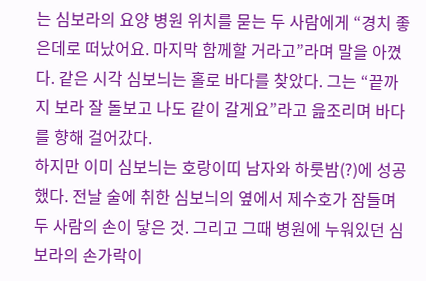는 심보라의 요양 병원 위치를 묻는 두 사람에게 “경치 좋은데로 떠났어요. 마지막 함께할 거라고”라며 말을 아꼈다. 같은 시각 심보늬는 홀로 바다를 찾았다. 그는 “끝까지 보라 잘 돌보고 나도 같이 갈게요”라고 읊조리며 바다를 향해 걸어갔다.
하지만 이미 심보늬는 호랑이띠 남자와 하룻밤(?)에 성공했다. 전날 술에 취한 심보늬의 옆에서 제수호가 잠들며 두 사람의 손이 닿은 것. 그리고 그때 병원에 누워있던 심보라의 손가락이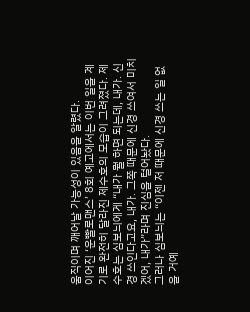움직이며 깨어날 가능성이 있음을 알렸다.
이어진 ‘운빨로맨스’ 8회 예고에서는 이번 일을 계기로 완전히 달라진 제수호의 모습이 그려졌다. 제수호는 심보늬에게 “내가 뭘 하면 되는데, 내가. 신경 쓰인다고요, 내가. 그쪽 때문에 신경 쓰여서 미치겠어, 내가”라며 진심을 털어놨다.
그러나 심보늬는 “이젠 저 때문에 신경 쓰는 일 없을 거예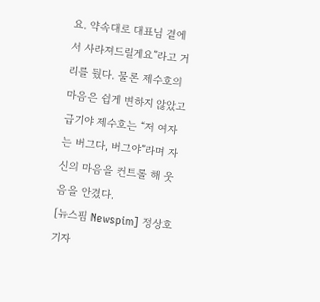요. 약속대로 대표님 곁에서 사라져드릴게요”라고 거리를 뒀다. 물론 제수호의 마음은 쉽게 변하지 않았고 급기야 제수호는 “저 여자는 버그다, 버그야”라며 자신의 마음을 컨트롤 해 웃음을 안겼다.
[뉴스핌 Newspim] 정상호 기자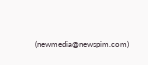(newmedia@newspim.com)